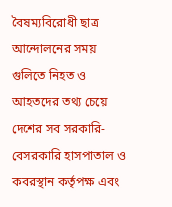বৈষম্যবিরোধী ছাত্র আন্দোলনের সময় গুলিতে নিহত ও আহতদের তথ্য চেয়ে দেশের সব সরকারি-বেসরকারি হাসপাতাল ও কবরস্থান কর্তৃপক্ষ এবং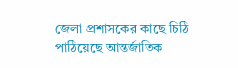জেলা প্রশাসকের কাছে চিঠি পাঠিয়েছে আন্তর্জাতিক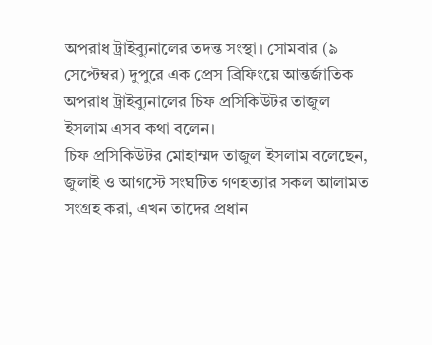অপরাধ ট্রাইব্যুনালের তদন্ত সংস্থা। সোমবার (৯ সেপ্টেম্বর) দুপুরে এক প্রেস ব্রিফিংয়ে আন্তর্জাতিক অপরাধ ট্রাইব্যুনালের চিফ প্রসিকিউটর তাজুল ইসলাম এসব কথা বলেন।
চিফ প্রসিকিউটর মোহাম্মদ তাজুল ইসলাম বলেছেন, জুলাই ও আগস্টে সংঘটিত গণহত্যার সকল আলামত সংগ্রহ করা, এখন তাদের প্রধান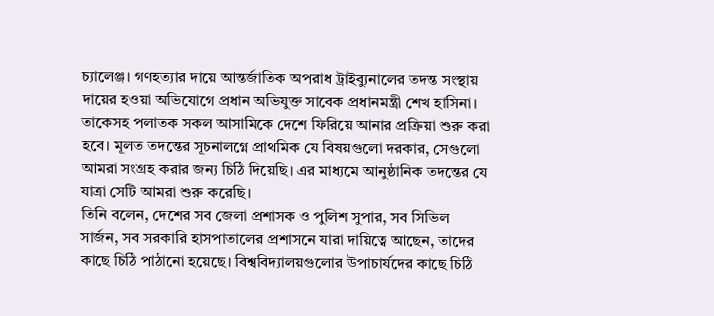চ্যালেঞ্জ। গণহত্যার দায়ে আন্তর্জাতিক অপরাধ ট্রাইব্যুনালের তদন্ত সংস্থায় দায়ের হওয়া অভিযোগে প্রধান অভিযুক্ত সাবেক প্রধানমন্ত্রী শেখ হাসিনা। তাকেসহ পলাতক সকল আসামিকে দেশে ফিরিয়ে আনার প্রক্রিয়া শুরু করা হবে। মূলত তদন্তের সূচনালগ্নে প্রাথমিক যে বিষয়গুলো দরকার, সেগুলো আমরা সংগ্রহ করার জন্য চিঠি দিয়েছি। এর মাধ্যমে আনুষ্ঠানিক তদন্তের যে যাত্রা সেটি আমরা শুরু করেছি।
তিনি বলেন, দেশের সব জেলা প্রশাসক ও পুলিশ সুপার, সব সিভিল সার্জন, সব সরকারি হাসপাতালের প্রশাসনে যারা দায়িত্বে আছেন, তাদের কাছে চিঠি পাঠানো হয়েছে। বিশ্ববিদ্যালয়গুলোর উপাচার্যদের কাছে চিঠি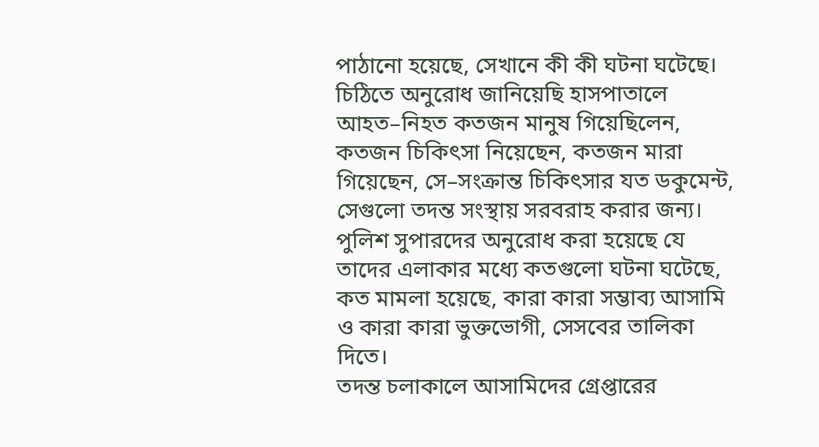পাঠানো হয়েছে, সেখানে কী কী ঘটনা ঘটেছে। চিঠিতে অনুরোধ জানিয়েছি হাসপাতালে আহত–নিহত কতজন মানুষ গিয়েছিলেন, কতজন চিকিৎসা নিয়েছেন, কতজন মারা গিয়েছেন, সে–সংক্রান্ত চিকিৎসার যত ডকুমেন্ট, সেগুলো তদন্ত সংস্থায় সরবরাহ করার জন্য। পুলিশ সুপারদের অনুরোধ করা হয়েছে যে তাদের এলাকার মধ্যে কতগুলো ঘটনা ঘটেছে, কত মামলা হয়েছে, কারা কারা সম্ভাব্য আসামি ও কারা কারা ভুক্তভোগী, সেসবের তালিকা দিতে।
তদন্ত চলাকালে আসামিদের গ্রেপ্তারের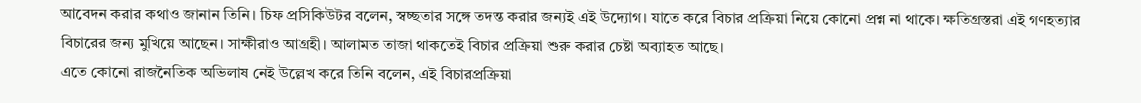আবেদন করার কথাও জানান তিনি। চিফ প্রসিকিউটর বলেন, স্বচ্ছতার সঙ্গে তদন্ত করার জন্যই এই উদ্যোগ। যাতে করে বিচার প্রক্রিয়া নিয়ে কোনো প্রশ্ন না থাকে। ক্ষতিগ্রস্তরা এই গণহত্যার বিচারের জন্য মুখিয়ে আছেন। সাক্ষীরাও আগ্রহী। আলামত তাজা থাকতেই বিচার প্রক্রিয়া শুরু করার চেষ্টা অব্যাহত আছে।
এতে কোনো রাজনৈতিক অভিলাষ নেই উল্লেখ করে তিনি বলেন, এই বিচারপ্রক্রিয়া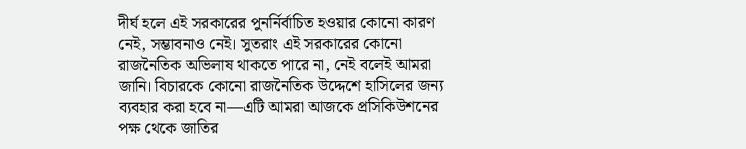দীর্ঘ হলে এই সরকারের পুনর্নির্বাচিত হওয়ার কোনো কারণ নেই, সম্ভাবনাও নেই। সুতরাং এই সরকারের কোনো রাজনৈতিক অভিলাষ থাকতে পারে না, নেই বলেই আমরা জানি। বিচারকে কোনো রাজনৈতিক উদ্দেশে হাসিলের জন্য ব্যবহার করা হবে না—এটি আমরা আজকে প্রসিকিউশনের পক্ষ থেকে জাতির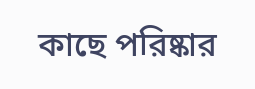কাছে পরিষ্কার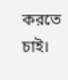করতে চাই।